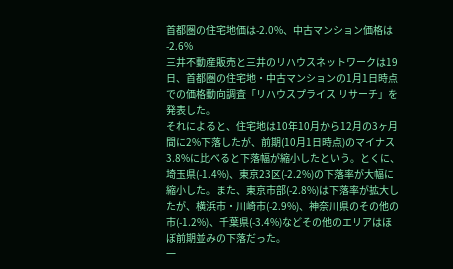首都圏の住宅地価は-2.0%、中古マンション価格は-2.6%
三井不動産販売と三井のリハウスネットワークは19日、首都圏の住宅地・中古マンションの1月1日時点での価格動向調査「リハウスプライス リサーチ」を発表した。
それによると、住宅地は10年10月から12月の3ヶ月間に2%下落したが、前期(10月1日時点)のマイナス3.8%に比べると下落幅が縮小したという。とくに、埼玉県(-1.4%)、東京23区(-2.2%)の下落率が大幅に縮小した。また、東京市部(-2.8%)は下落率が拡大したが、横浜市・川崎市(-2.9%)、神奈川県のその他の市(-1.2%)、千葉県(-3.4%)などその他のエリアはほぼ前期並みの下落だった。
一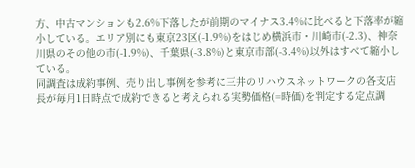方、中古マンションも2.6%下落したが前期のマイナス3.4%に比べると下落率が縮小している。エリア別にも東京23区(-1.9%)をはじめ横浜市・川崎市(-2.3)、神奈川県のその他の市(-1.9%)、千葉県(-3.8%)と東京市部(-3.4%)以外はすべて縮小している。
同調査は成約事例、売り出し事例を参考に三井のリハウスネットワークの各支店長が毎月1日時点で成約できると考えられる実勢価格(=時価)を判定する定点調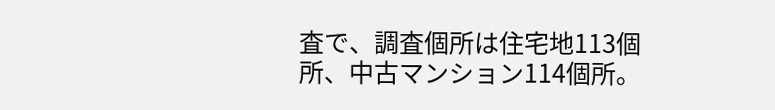査で、調査個所は住宅地113個所、中古マンション114個所。